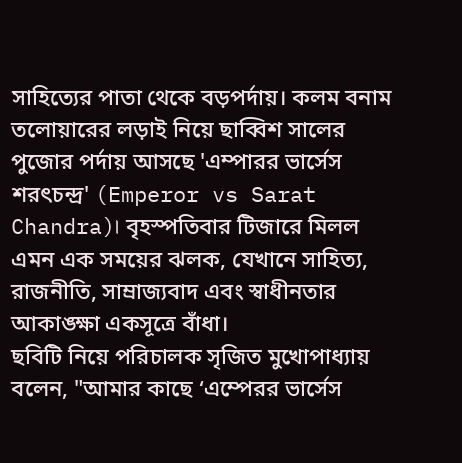সাহিত্যের পাতা থেকে বড়পর্দায়। কলম বনাম তলোয়ারের লড়াই নিয়ে ছাব্বিশ সালের পুজোর পর্দায় আসছে 'এম্পারর ভার্সেস শরৎচন্দ্র' (Emperor vs Sarat Chandra)। বৃহস্পতিবার টিজারে মিলল এমন এক সময়ের ঝলক, যেখানে সাহিত্য, রাজনীতি, সাম্রাজ্যবাদ এবং স্বাধীনতার আকাঙ্ক্ষা একসূত্রে বাঁধা।
ছবিটি নিয়ে পরিচালক সৃজিত মুখোপাধ্যায় বলেন, "আমার কাছে ‘এম্পেরর ভার্সেস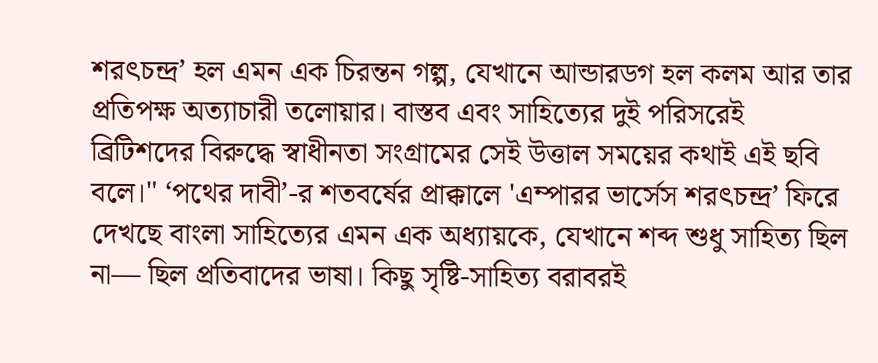শরৎচন্দ্র’ হল এমন এক চিরন্তন গল্প, যেখানে আন্ডারডগ হল কলম আর তার প্রতিপক্ষ অত্যাচারী তলোয়ার। বাস্তব এবং সাহিত্যের দুই পরিসরেই ব্রিটিশদের বিরুদ্ধে স্বাধীনতা সংগ্রামের সেই উত্তাল সময়ের কথাই এই ছবি বলে।" ‘পথের দাবী’-র শতবর্ষের প্রাক্কালে 'এম্পারর ভার্সেস শরৎচন্দ্র’ ফিরে দেখছে বাংলা সাহিত্যের এমন এক অধ্যায়কে, যেখানে শব্দ শুধু সাহিত্য ছিল না— ছিল প্রতিবাদের ভাষা। কিছু সৃষ্টি-সাহিত্য বরাবরই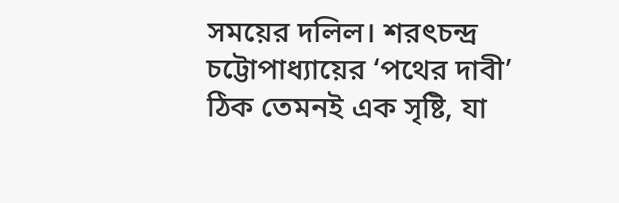সময়ের দলিল। শরৎচন্দ্র চট্টোপাধ্যায়ের ‘পথের দাবী’ ঠিক তেমনই এক সৃষ্টি, যা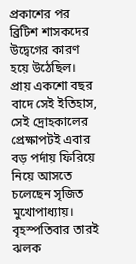প্রকাশের পর ব্রিটিশ শাসকদের উদ্বেগের কারণ হয়ে উঠেছিল। প্রায় একশো বছর বাদে সেই ইতিহাস, সেই দ্রোহকালের প্রেক্ষাপটই এবার বড় পর্দায় ফিরিয়ে নিয়ে আসতে চলেছেন সৃজিত মুখোপাধ্যায়। বৃহস্পতিবার তারই ঝলক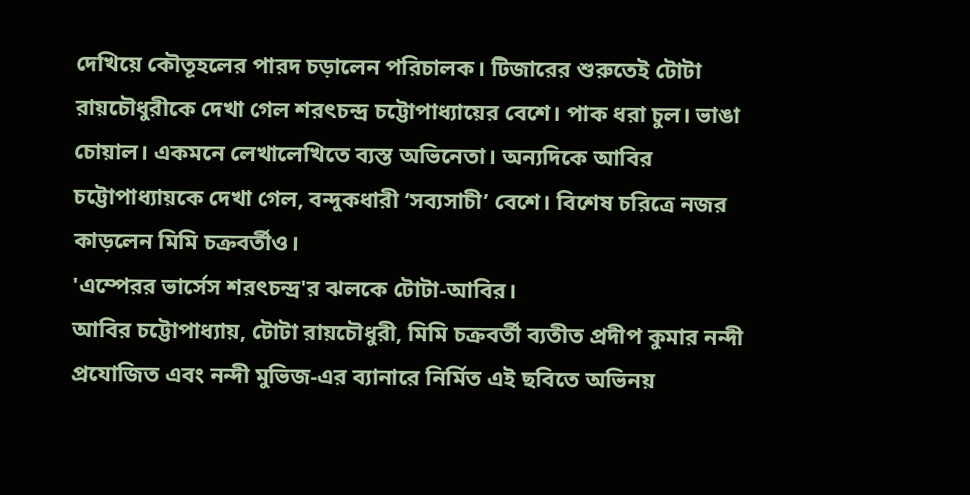দেখিয়ে কৌতূহলের পারদ চড়ালেন পরিচালক। টিজারের শুরুতেই টোটা রায়চৌধুরীকে দেখা গেল শরৎচন্দ্র চট্টোপাধ্যায়ের বেশে। পাক ধরা চুল। ভাঙা চোয়াল। একমনে লেখালেখিতে ব্যস্ত অভিনেতা। অন্যদিকে আবির চট্টোপাধ্যায়কে দেখা গেল, বন্দুকধারী ‘সব্যসাচী’ বেশে। বিশেষ চরিত্রে নজর কাড়লেন মিমি চক্রবর্তীও।
'এম্পেরর ভার্সেস শরৎচন্দ্র'র ঝলকে টোটা-আবির।
আবির চট্টোপাধ্যায়, টোটা রায়চৌধুরী, মিমি চক্রবর্তী ব্যতীত প্রদীপ কুমার নন্দী প্রযোজিত এবং নন্দী মুভিজ-এর ব্যানারে নির্মিত এই ছবিতে অভিনয়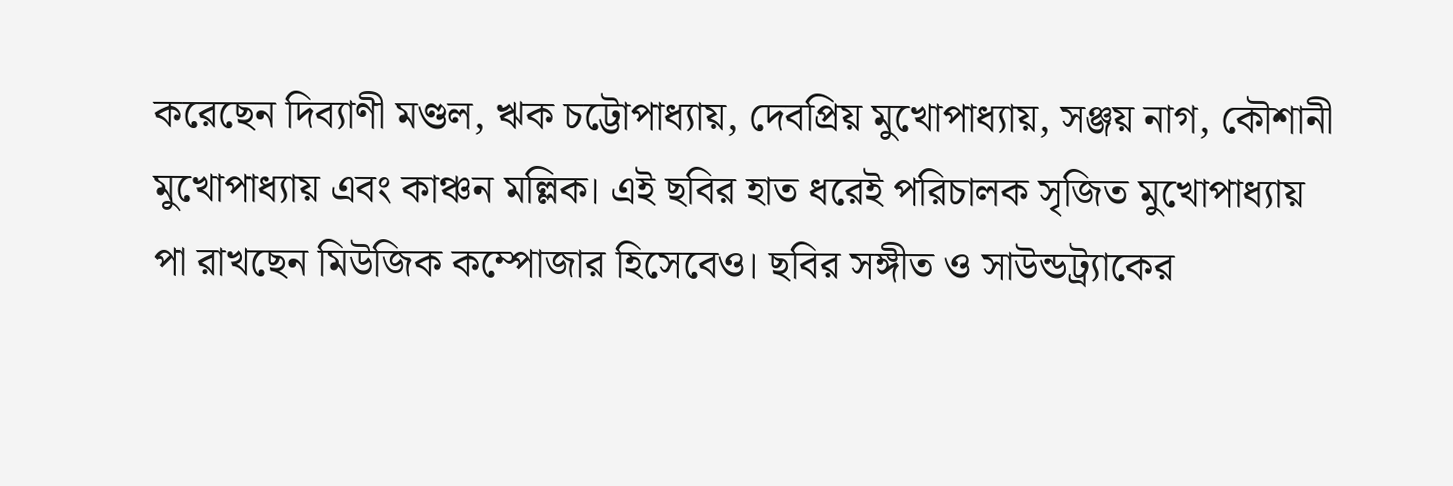করেছেন দিব্যাণী মণ্ডল, ঋক চট্টোপাধ্যায়, দেবপ্রিয় মুখোপাধ্যায়, সঞ্জয় নাগ, কৌশানী মুখোপাধ্যায় এবং কাঞ্চন মল্লিক। এই ছবির হাত ধরেই পরিচালক সৃজিত মুখোপাধ্যায় পা রাখছেন মিউজিক কম্পোজার হিসেবেও। ছবির সঙ্গীত ও সাউন্ডট্র্যাকের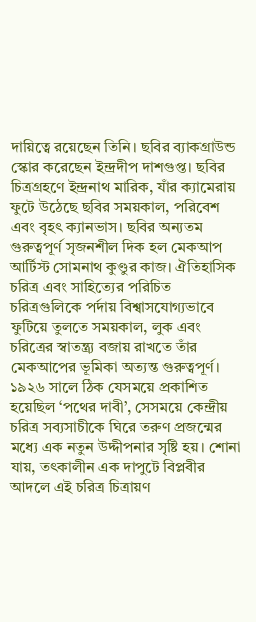দায়িত্বে রয়েছেন তিনি। ছবির ব্যাকগ্রাউন্ড স্কোর করেছেন ইন্দ্রদীপ দাশগুপ্ত। ছবির চিত্রগ্রহণে ইন্দ্রনাথ মারিক, যাঁর ক্যামেরায় ফুটে উঠেছে ছবির সময়কাল, পরিবেশ এবং বৃহৎ ক্যানভাস। ছবির অন্যতম গুরুত্বপূর্ণ সৃজনশীল দিক হল মেকআপ আর্টিস্ট সোমনাথ কুণ্ডুর কাজ। ঐতিহাসিক চরিত্র এবং সাহিত্যের পরিচিত চরিত্রগুলিকে পর্দায় বিশ্বাসযোগ্যভাবে ফুটিয়ে তুলতে সময়কাল, লুক এবং চরিত্রের স্বাতন্ত্র্য বজায় রাখতে তাঁর মেকআপের ভূমিকা অত্যন্ত গুরুত্বপূর্ণ।
১৯২৬ সালে ঠিক যেসময়ে প্রকাশিত হয়েছিল ‘পথের দাবী’, সেসময়ে কেন্দ্রীয় চরিত্র সব্যসাচীকে ঘিরে তরুণ প্রজন্মের মধ্যে এক নতুন উদ্দীপনার সৃষ্টি হয়। শোনা যায়, তৎকালীন এক দাপুটে বিপ্লবীর আদলে এই চরিত্র চিত্রায়ণ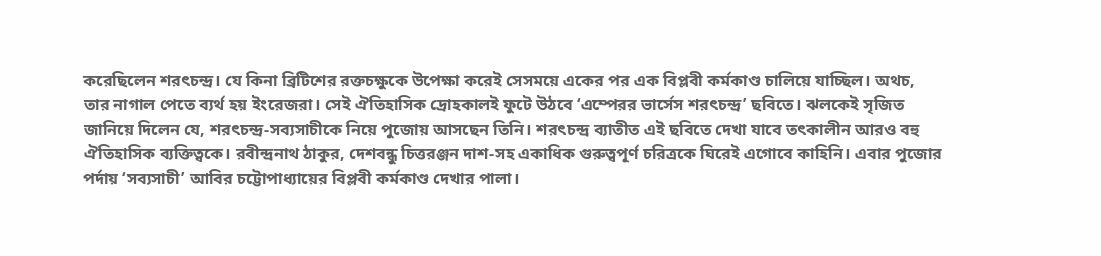করেছিলেন শরৎচন্দ্র। যে কিনা ব্রিটিশের রক্তচক্ষুকে উপেক্ষা করেই সেসময়ে একের পর এক বিপ্লবী কর্মকাণ্ড চালিয়ে যাচ্ছিল। অথচ, তার নাগাল পেতে ব্যর্থ হয় ইংরেজরা। সেই ঐতিহাসিক দ্রোহকালই ফুটে উঠবে ‘এম্পেরর ভার্সেস শরৎচন্দ্র’ ছবিতে। ঝলকেই সৃজিত জানিয়ে দিলেন যে, শরৎচন্দ্র-সব্যসাচীকে নিয়ে পুজোয় আসছেন তিনি। শরৎচন্দ্র ব্যাতীত এই ছবিতে দেখা যাবে তৎকালীন আরও বহু ঐতিহাসিক ব্যক্তিত্বকে। রবীন্দ্রনাথ ঠাকুর, দেশবন্ধু চিত্তরঞ্জন দাশ-সহ একাধিক গুরুত্বপূর্ণ চরিত্রকে ঘিরেই এগোবে কাহিনি। এবার পুজোর পর্দায় ‘সব্যসাচী’ আবির চট্টোপাধ্যায়ের বিপ্লবী কর্মকাণ্ড দেখার পালা।